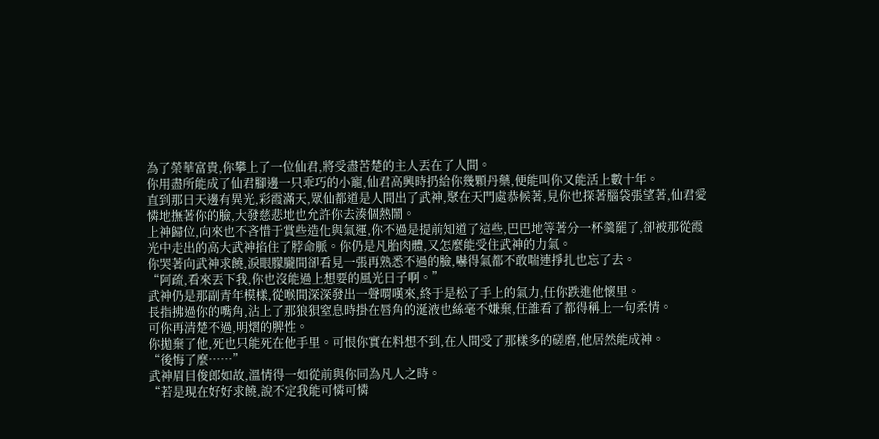為了榮華富貴,你攀上了一位仙君,將受盡苦楚的主人丟在了人間。
你用盡所能成了仙君腳邊一只乖巧的小寵,仙君高興時扔給你幾顆丹藥,便能叫你又能活上數十年。
直到那日天邊有異光,彩霞滿天,眾仙都道是人間出了武神,聚在天門處恭候著,見你也探著腦袋張望著,仙君愛憐地撫著你的臉,大發慈悲地也允許你去湊個熱鬧。
上神歸位,向來也不吝惜于賞些造化與氣運,你不過是提前知道了這些,巴巴地等著分一杯羹罷了,卻被那從霞光中走出的高大武神掐住了脖命脈。你仍是凡胎肉體,又怎麼能受住武神的力氣。
你哭著向武神求饒,淚眼朦朧間卻看見一張再熟悉不過的臉,嚇得氣都不敢喘連掙扎也忘了去。
“阿疏,看來丟下我,你也沒能過上想要的風光日子啊。”
武神仍是那副青年模樣,從喉間深深發出一聲喟嘆來,終于是松了手上的氣力,任你跌進他懷里。
長指拂過你的嘴角,沾上了那狼狽窒息時掛在唇角的涎液也絲毫不嫌棄,任誰看了都得稱上一句柔情。
可你再清楚不過,明熠的脾性。
你拋棄了他,死也只能死在他手里。可恨你實在料想不到,在人間受了那樣多的磋磨,他居然能成神。
“後悔了麼……”
武神眉目俊郎如故,溫情得一如從前與你同為凡人之時。
“若是現在好好求饒,說不定我能可憐可憐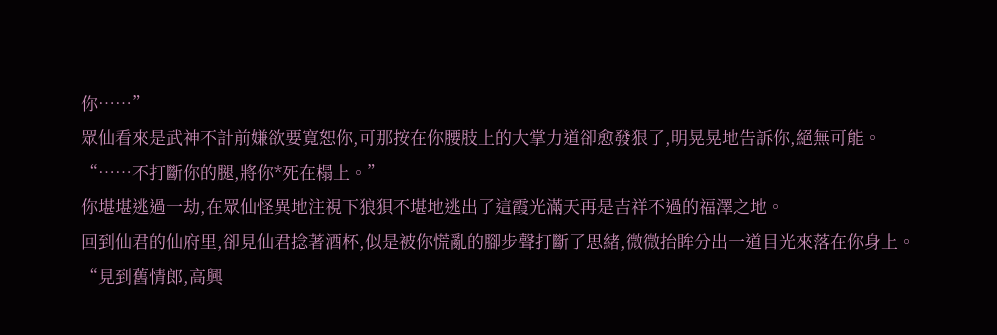你……”
眾仙看來是武神不計前嫌欲要寬恕你,可那按在你腰肢上的大掌力道卻愈發狠了,明晃晃地告訴你,絕無可能。
“……不打斷你的腿,將你*死在榻上。”
你堪堪逃過一劫,在眾仙怪異地注視下狼狽不堪地逃出了這霞光滿天再是吉祥不過的福澤之地。
回到仙君的仙府里,卻見仙君捻著酒杯,似是被你慌亂的腳步聲打斷了思緒,微微抬眸分出一道目光來落在你身上。
“見到舊情郎,高興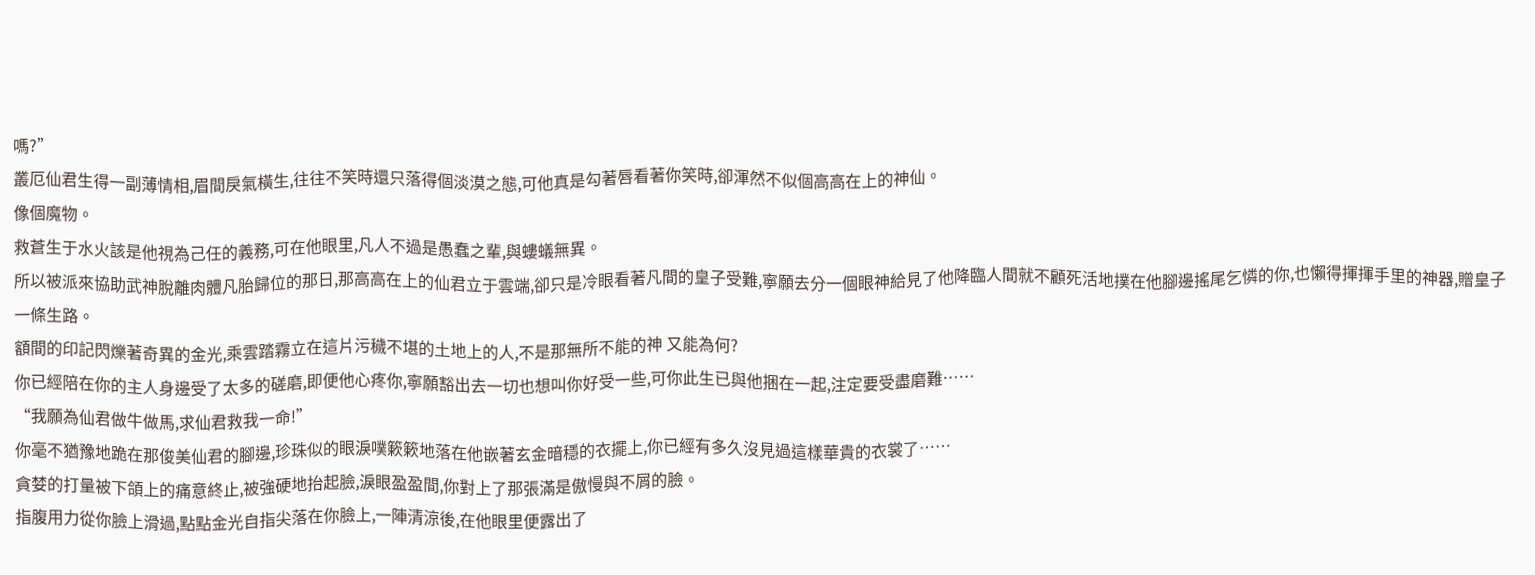嗎?”
叢厄仙君生得一副薄情相,眉間戾氣橫生,往往不笑時還只落得個淡漠之態,可他真是勾著唇看著你笑時,卻渾然不似個高高在上的神仙。
像個魔物。
救蒼生于水火該是他視為己任的義務,可在他眼里,凡人不過是愚蠢之輩,與螻蟻無異。
所以被派來協助武神脫離肉體凡胎歸位的那日,那高高在上的仙君立于雲端,卻只是冷眼看著凡間的皇子受難,寧願去分一個眼神給見了他降臨人間就不顧死活地撲在他腳邊搖尾乞憐的你,也懶得揮揮手里的神器,贈皇子一條生路。
額間的印記閃爍著奇異的金光,乘雲踏霧立在這片污穢不堪的土地上的人,不是那無所不能的神 又能為何?
你已經陪在你的主人身邊受了太多的磋磨,即便他心疼你,寧願豁出去一切也想叫你好受一些,可你此生已與他捆在一起,注定要受盡磨難……
“我願為仙君做牛做馬,求仙君救我一命!”
你毫不猶豫地跪在那俊美仙君的腳邊,珍珠似的眼淚噗簌簌地落在他嵌著玄金暗穩的衣擺上,你已經有多久沒見過這樣華貴的衣裳了……
貪婪的打量被下頜上的痛意終止,被強硬地抬起臉,淚眼盈盈間,你對上了那張滿是傲慢與不屑的臉。
指腹用力從你臉上滑過,點點金光自指尖落在你臉上,一陣清涼後,在他眼里便露出了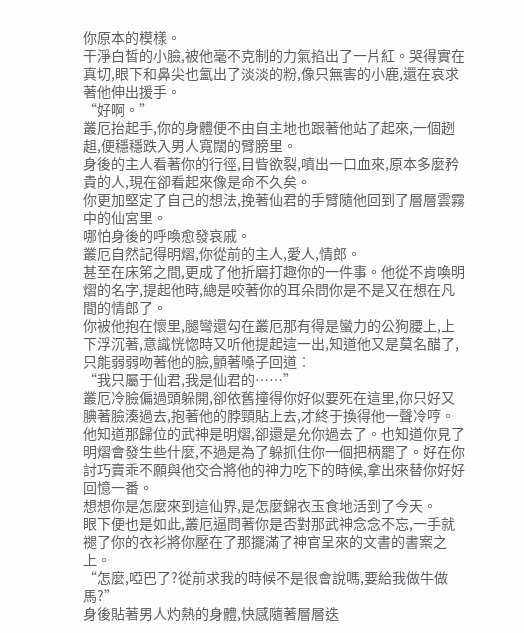你原本的模樣。
干淨白皙的小臉,被他毫不克制的力氣掐出了一片紅。哭得實在真切,眼下和鼻尖也氳出了淡淡的粉,像只無害的小鹿,還在哀求著他伸出援手。
“好啊。”
叢厄抬起手,你的身體便不由自主地也跟著他站了起來,一個趔趄,便穩穩跌入男人寬闊的臂膀里。
身後的主人看著你的行徑,目眥欲裂,噴出一口血來,原本多麼矜貴的人,現在卻看起來像是命不久矣。
你更加堅定了自己的想法,挽著仙君的手臂隨他回到了層層雲霧中的仙宮里。
哪怕身後的呼喚愈發哀戚。
叢厄自然記得明熠,你從前的主人,愛人,情郎。
甚至在床笫之間,更成了他折磨打趣你的一件事。他從不肯喚明熠的名字,提起他時,總是咬著你的耳朵問你是不是又在想在凡間的情郎了。
你被他抱在懷里,腿彎還勾在叢厄那有得是蠻力的公狗腰上,上下浮沉著,意識恍惚時又听他提起這一出,知道他又是莫名醋了,只能弱弱吻著他的臉,顫著嗓子回道︰
“我只屬于仙君,我是仙君的……”
叢厄冷臉偏過頭躲開,卻依舊撞得你好似要死在這里,你只好又腆著臉湊過去,抱著他的脖頸貼上去,才終于換得他一聲冷哼。
他知道那歸位的武神是明熠,卻還是允你過去了。也知道你見了明熠會發生些什麼,不過是為了躲抓住你一個把柄罷了。好在你討巧賣乖不願與他交合將他的神力吃下的時候,拿出來替你好好回憶一番。
想想你是怎麼來到這仙界,是怎麼錦衣玉食地活到了今天。
眼下便也是如此,叢厄逼問著你是否對那武神念念不忘,一手就褪了你的衣衫將你壓在了那擺滿了神官呈來的文書的書案之上。
“怎麼,啞巴了?從前求我的時候不是很會說嗎,要給我做牛做馬?”
身後貼著男人灼熱的身體,快感隨著層層迭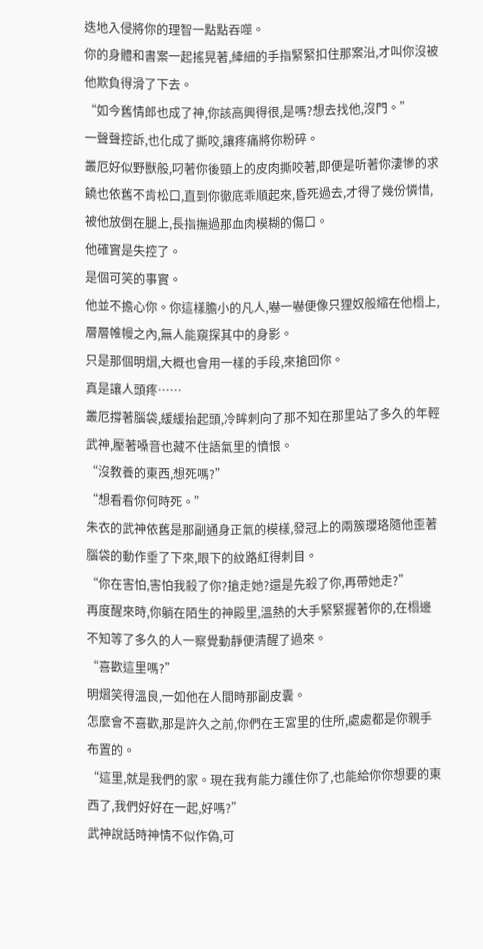迭地入侵將你的理智一點點吞噬。
你的身體和書案一起搖晃著,縴細的手指緊緊扣住那案沿,才叫你沒被他欺負得滑了下去。
“如今舊情郎也成了神,你該高興得很,是嗎?想去找他,沒門。”
一聲聲控訴,也化成了撕咬,讓疼痛將你粉碎。
叢厄好似野獸般,叼著你後頸上的皮肉撕咬著,即便是听著你淒慘的求饒也依舊不肯松口,直到你徹底乖順起來,昏死過去,才得了幾份憐惜,被他放倒在腿上,長指撫過那血肉模糊的傷口。
他確實是失控了。
是個可笑的事實。
他並不擔心你。你這樣膽小的凡人,嚇一嚇便像只狸奴般縮在他榻上,層層帷幔之內,無人能窺探其中的身影。
只是那個明熠,大概也會用一樣的手段,來搶回你。
真是讓人頭疼……
叢厄撐著腦袋,緩緩抬起頭,冷眸刺向了那不知在那里站了多久的年輕武神,壓著嗓音也藏不住語氣里的憤恨。
“沒教養的東西,想死嗎?”
“想看看你何時死。”
朱衣的武神依舊是那副通身正氣的模樣,發冠上的兩簇瓔珞隨他歪著腦袋的動作垂了下來,眼下的紋路紅得刺目。
“你在害怕,害怕我殺了你?搶走她?還是先殺了你,再帶她走?”
再度醒來時,你躺在陌生的神殿里,溫熱的大手緊緊握著你的,在榻邊不知等了多久的人一察覺動靜便清醒了過來。
“喜歡這里嗎?”
明熠笑得溫良,一如他在人間時那副皮囊。
怎麼會不喜歡,那是許久之前,你們在王宮里的住所,處處都是你親手布置的。
“這里,就是我們的家。現在我有能力護住你了,也能給你你想要的東西了,我們好好在一起,好嗎?”
武神說話時神情不似作偽,可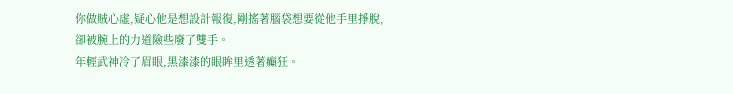你做賊心虛,疑心他是想設計報復,剛搖著腦袋想要從他手里掙脫,卻被腕上的力道險些廢了雙手。
年輕武神冷了眉眼,黑漆漆的眼眸里透著癲狂。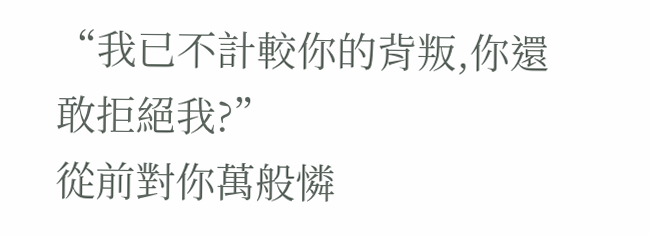“我已不計較你的背叛,你還敢拒絕我?”
從前對你萬般憐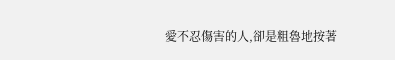愛不忍傷害的人,卻是粗魯地按著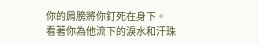你的肩膀將你釘死在身下。
看著你為他流下的淚水和汗珠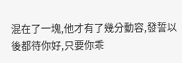混在了一塊,他才有了幾分動容,發誓以後都待你好,只要你乖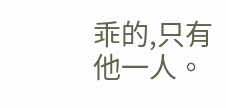乖的,只有他一人。